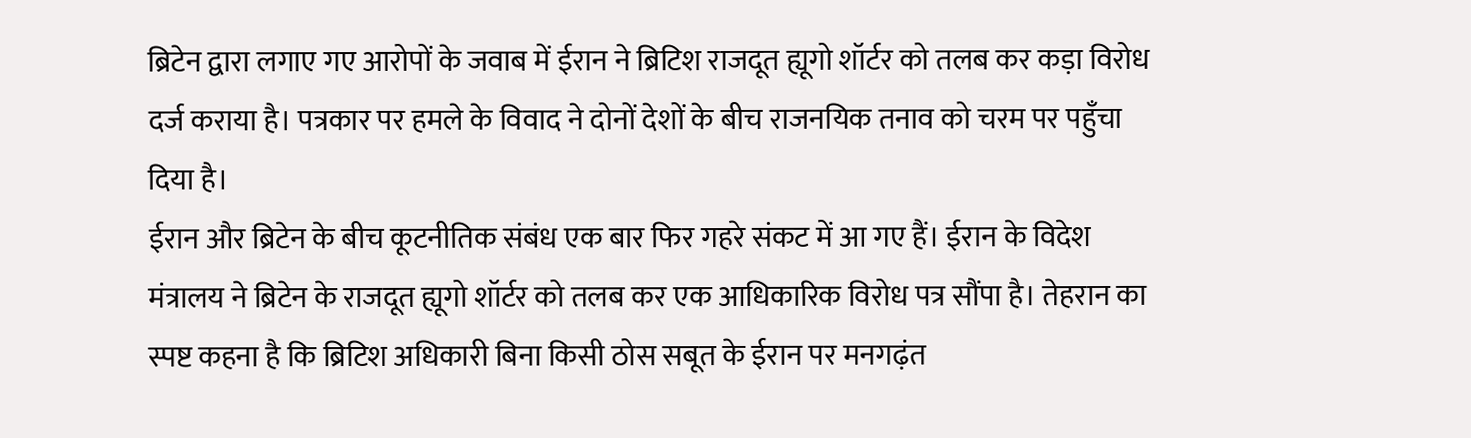ब्रिटेन द्वारा लगाए गए आरोपों के जवाब में ईरान ने ब्रिटिश राजदूत ह्यूगो शॉर्टर को तलब कर कड़ा विरोध दर्ज कराया है। पत्रकार पर हमले के विवाद ने दोनों देशों के बीच राजनयिक तनाव को चरम पर पहुँचा दिया है।
ईरान और ब्रिटेन के बीच कूटनीतिक संबंध एक बार फिर गहरे संकट में आ गए हैं। ईरान के विदेश मंत्रालय ने ब्रिटेन के राजदूत ह्यूगो शॉर्टर को तलब कर एक आधिकारिक विरोध पत्र सौंपा है। तेहरान का स्पष्ट कहना है कि ब्रिटिश अधिकारी बिना किसी ठोस सबूत के ईरान पर मनगढ़ंत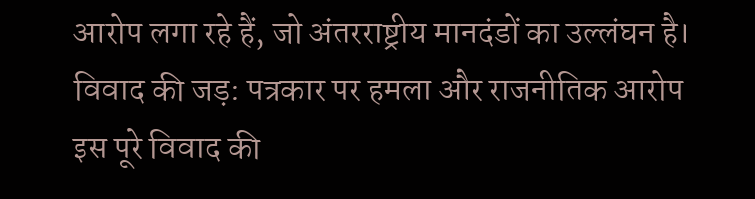आरोप लगा रहे हैं, जो अंतरराष्ट्रीय मानदंडों का उल्लंघन है।
विवाद की जड़: पत्रकार पर हमला और राजनीतिक आरोप
इस पूरे विवाद की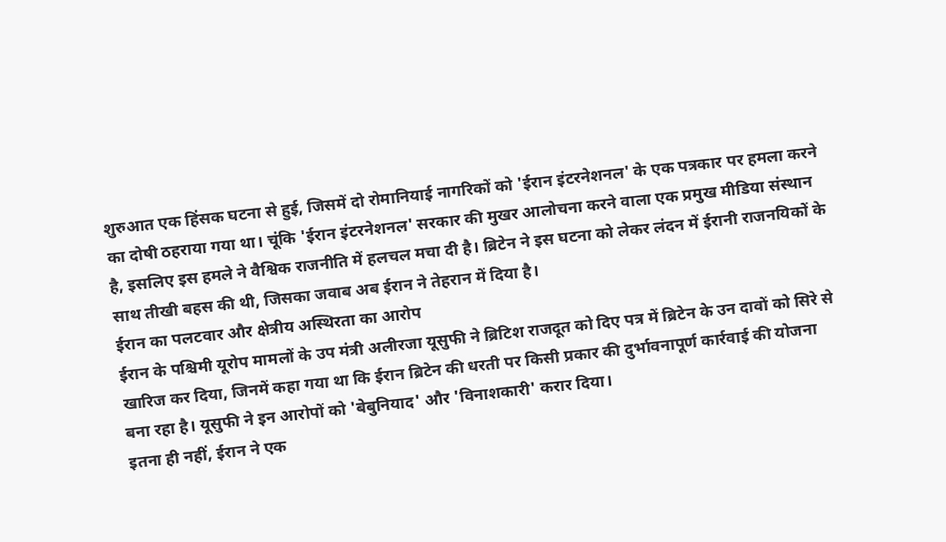शुरुआत एक हिंसक घटना से हुई, जिसमें दो रोमानियाई नागरिकों को 'ईरान इंटरनेशनल' के एक पत्रकार पर हमला करने का दोषी ठहराया गया था। चूंकि 'ईरान इंटरनेशनल' सरकार की मुखर आलोचना करने वाला एक प्रमुख मीडिया संस्थान है, इसलिए इस हमले ने वैश्विक राजनीति में हलचल मचा दी है। ब्रिटेन ने इस घटना को लेकर लंदन में ईरानी राजनयिकों के साथ तीखी बहस की थी, जिसका जवाब अब ईरान ने तेहरान में दिया है।
ईरान का पलटवार और क्षेत्रीय अस्थिरता का आरोप
ईरान के पश्चिमी यूरोप मामलों के उप मंत्री अलीरजा यूसुफी ने ब्रिटिश राजदूत को दिए पत्र में ब्रिटेन के उन दावों को सिरे से खारिज कर दिया, जिनमें कहा गया था कि ईरान ब्रिटेन की धरती पर किसी प्रकार की दुर्भावनापूर्ण कार्रवाई की योजना बना रहा है। यूसुफी ने इन आरोपों को 'बेबुनियाद' और 'विनाशकारी' करार दिया।
इतना ही नहीं, ईरान ने एक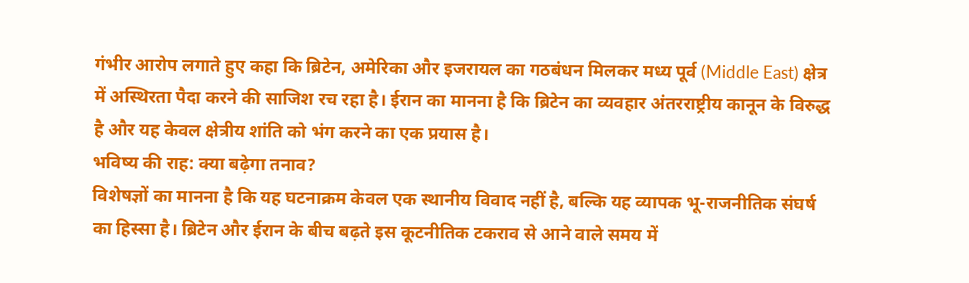गंभीर आरोप लगाते हुए कहा कि ब्रिटेन, अमेरिका और इजरायल का गठबंधन मिलकर मध्य पूर्व (Middle East) क्षेत्र में अस्थिरता पैदा करने की साजिश रच रहा है। ईरान का मानना है कि ब्रिटेन का व्यवहार अंतरराष्ट्रीय कानून के विरुद्ध है और यह केवल क्षेत्रीय शांति को भंग करने का एक प्रयास है।
भविष्य की राह: क्या बढ़ेगा तनाव?
विशेषज्ञों का मानना है कि यह घटनाक्रम केवल एक स्थानीय विवाद नहीं है, बल्कि यह व्यापक भू-राजनीतिक संघर्ष का हिस्सा है। ब्रिटेन और ईरान के बीच बढ़ते इस कूटनीतिक टकराव से आने वाले समय में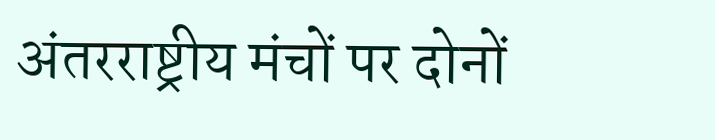अंतरराष्ट्रीय मंचों पर दोनों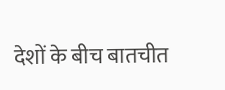देशों के बीच बातचीत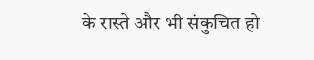के रास्ते और भी संकुचित हो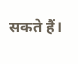सकते हैं।